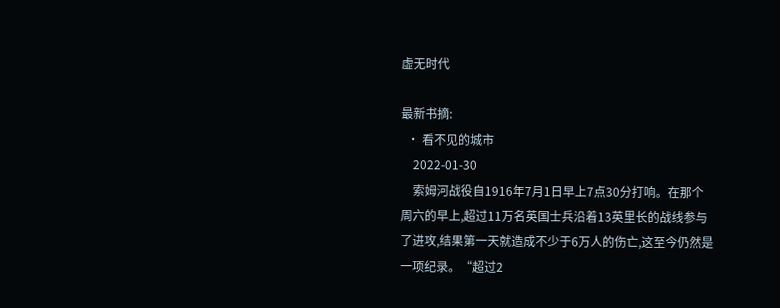虚无时代

最新书摘:
  • 看不见的城市
    2022-01-30
    索姆河战役自1916年7月1日早上7点30分打响。在那个周六的早上,超过11万名英国士兵沿着13英里长的战线参与了进攻,结果第一天就造成不少于6万人的伤亡,这至今仍然是一项纪录。“超过2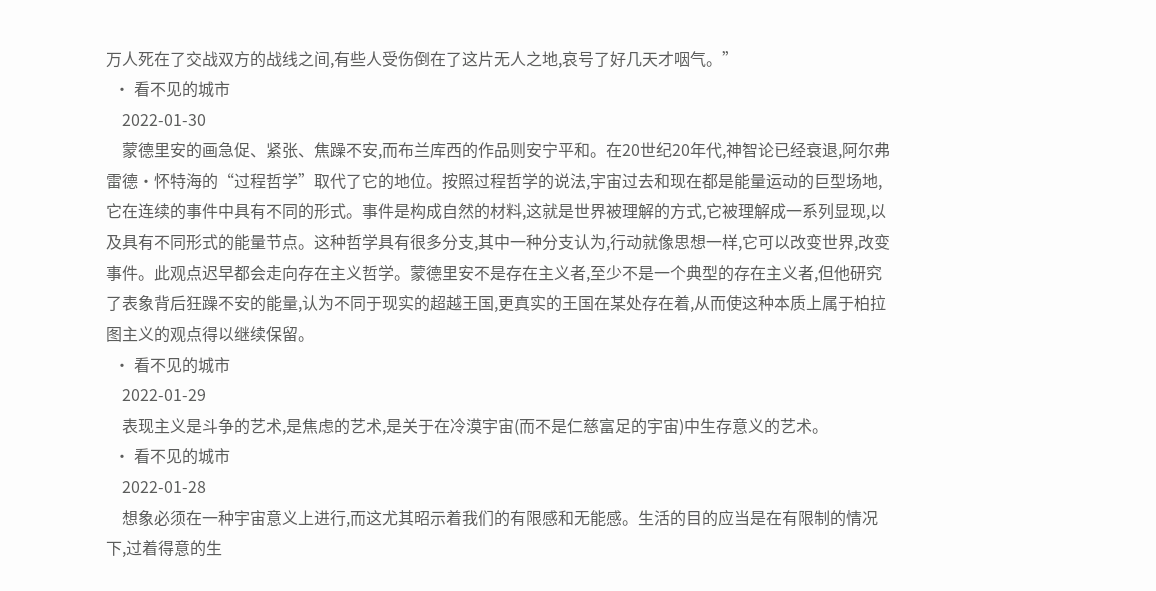万人死在了交战双方的战线之间,有些人受伤倒在了这片无人之地,哀号了好几天才咽气。”
  • 看不见的城市
    2022-01-30
    蒙德里安的画急促、紧张、焦躁不安,而布兰库西的作品则安宁平和。在20世纪20年代,神智论已经衰退,阿尔弗雷德·怀特海的“过程哲学”取代了它的地位。按照过程哲学的说法,宇宙过去和现在都是能量运动的巨型场地,它在连续的事件中具有不同的形式。事件是构成自然的材料,这就是世界被理解的方式,它被理解成一系列显现,以及具有不同形式的能量节点。这种哲学具有很多分支,其中一种分支认为,行动就像思想一样,它可以改变世界,改变事件。此观点迟早都会走向存在主义哲学。蒙德里安不是存在主义者,至少不是一个典型的存在主义者,但他研究了表象背后狂躁不安的能量,认为不同于现实的超越王国,更真实的王国在某处存在着,从而使这种本质上属于柏拉图主义的观点得以继续保留。
  • 看不见的城市
    2022-01-29
    表现主义是斗争的艺术,是焦虑的艺术,是关于在冷漠宇宙(而不是仁慈富足的宇宙)中生存意义的艺术。
  • 看不见的城市
    2022-01-28
    想象必须在一种宇宙意义上进行,而这尤其昭示着我们的有限感和无能感。生活的目的应当是在有限制的情况下,过着得意的生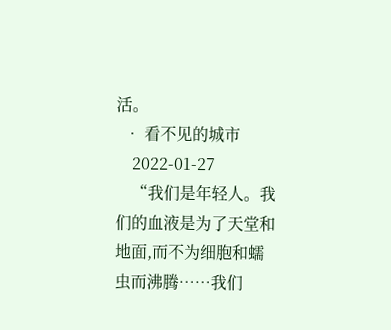活。
  • 看不见的城市
    2022-01-27
    “我们是年轻人。我们的血液是为了天堂和地面,而不为细胞和蠕虫而沸腾……我们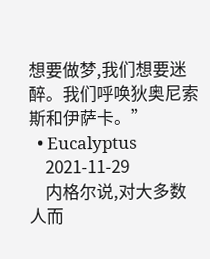想要做梦,我们想要迷醉。我们呼唤狄奥尼索斯和伊萨卡。”
  • Eucalyptus
    2021-11-29
    内格尔说,对大多数人而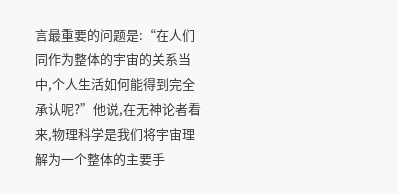言最重要的问题是:“在人们同作为整体的宇宙的关系当中,个人生活如何能得到完全承认呢?”他说,在无神论者看来,物理科学是我们将宇宙理解为一个整体的主要手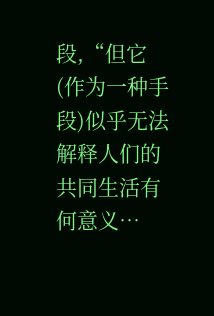段,“但它(作为一种手段)似乎无法解释人们的共同生活有何意义…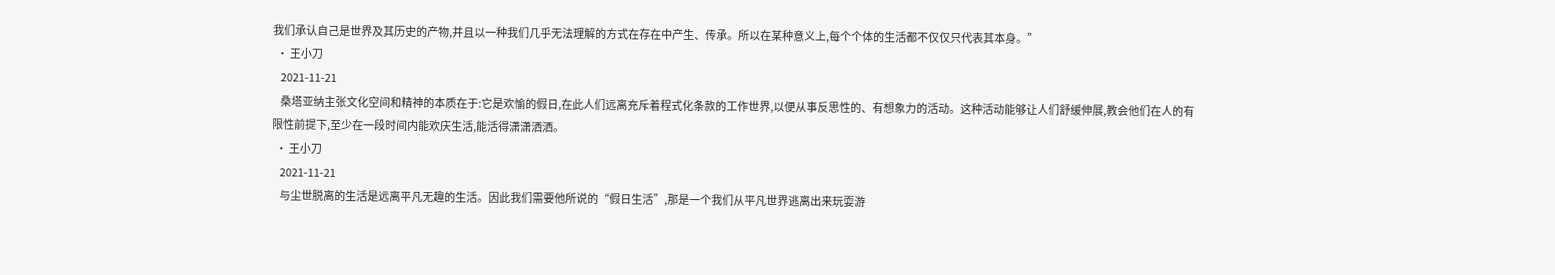我们承认自己是世界及其历史的产物,并且以一种我们几乎无法理解的方式在存在中产生、传承。所以在某种意义上,每个个体的生活都不仅仅只代表其本身。”
  • 王小刀
    2021-11-21
    桑塔亚纳主张文化空间和精神的本质在于:它是欢愉的假日,在此人们远离充斥着程式化条款的工作世界,以便从事反思性的、有想象力的活动。这种活动能够让人们舒缓伸展,教会他们在人的有限性前提下,至少在一段时间内能欢庆生活,能活得潇潇洒洒。
  • 王小刀
    2021-11-21
    与尘世脱离的生活是远离平凡无趣的生活。因此我们需要他所说的“假日生活”,那是一个我们从平凡世界逃离出来玩耍游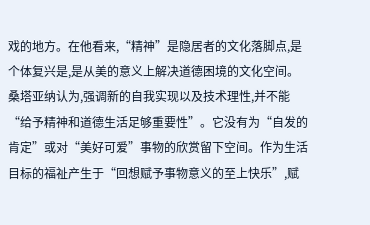戏的地方。在他看来,“精神”是隐居者的文化落脚点,是个体复兴是,是从美的意义上解决道德困境的文化空间。桑塔亚纳认为,强调新的自我实现以及技术理性,并不能“给予精神和道德生活足够重要性”。它没有为“自发的肯定”或对“美好可爱”事物的欣赏留下空间。作为生活目标的福祉产生于“回想赋予事物意义的至上快乐”,赋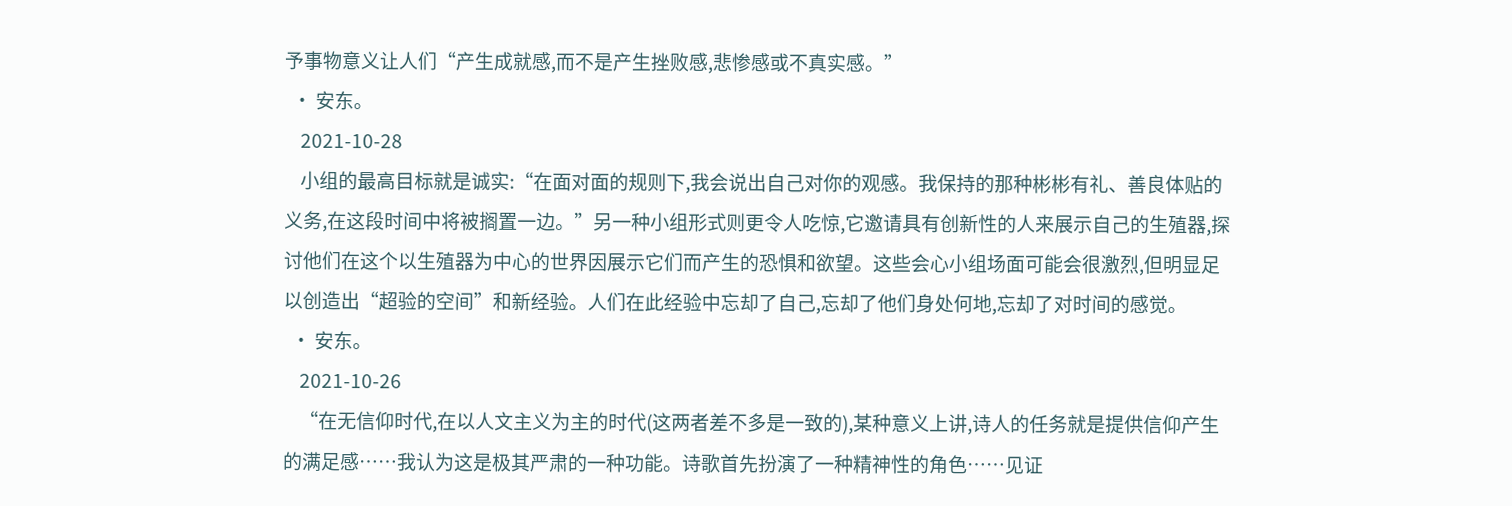予事物意义让人们“产生成就感,而不是产生挫败感,悲惨感或不真实感。”
  • 安东。
    2021-10-28
    小组的最高目标就是诚实:“在面对面的规则下,我会说出自己对你的观感。我保持的那种彬彬有礼、善良体贴的义务,在这段时间中将被搁置一边。”另一种小组形式则更令人吃惊,它邀请具有创新性的人来展示自己的生殖器,探讨他们在这个以生殖器为中心的世界因展示它们而产生的恐惧和欲望。这些会心小组场面可能会很激烈,但明显足以创造出“超验的空间”和新经验。人们在此经验中忘却了自己,忘却了他们身处何地,忘却了对时间的感觉。
  • 安东。
    2021-10-26
    “在无信仰时代,在以人文主义为主的时代(这两者差不多是一致的),某种意义上讲,诗人的任务就是提供信仰产生的满足感……我认为这是极其严肃的一种功能。诗歌首先扮演了一种精神性的角色……见证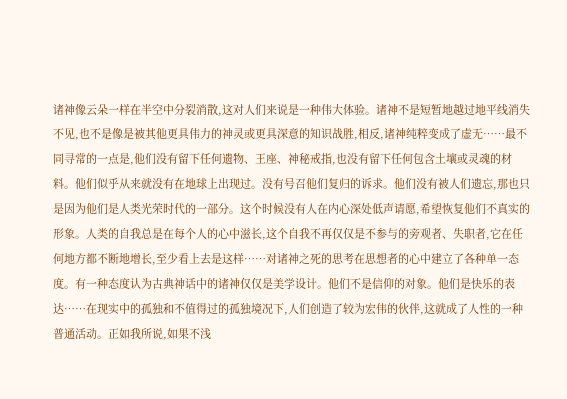诸神像云朵一样在半空中分裂消散,这对人们来说是一种伟大体验。诸神不是短暂地越过地平线消失不见,也不是像是被其他更具伟力的神灵或更具深意的知识战胜,相反,诸神纯粹变成了虚无……最不同寻常的一点是,他们没有留下任何遗物、王座、神秘戒指,也没有留下任何包含土壤或灵魂的材料。他们似乎从来就没有在地球上出现过。没有号召他们复归的诉求。他们没有被人们遗忘,那也只是因为他们是人类光荣时代的一部分。这个时候没有人在内心深处低声请愿,希望恢复他们不真实的形象。人类的自我总是在每个人的心中滋长,这个自我不再仅仅是不参与的旁观者、失职者,它在任何地方都不断地增长,至少看上去是这样……对诸神之死的思考在思想者的心中建立了各种单一态度。有一种态度认为古典神话中的诸神仅仅是美学设计。他们不是信仰的对象。他们是快乐的表达……在现实中的孤独和不值得过的孤独境况下,人们创造了较为宏伟的伙伴,这就成了人性的一种普通活动。正如我所说,如果不浅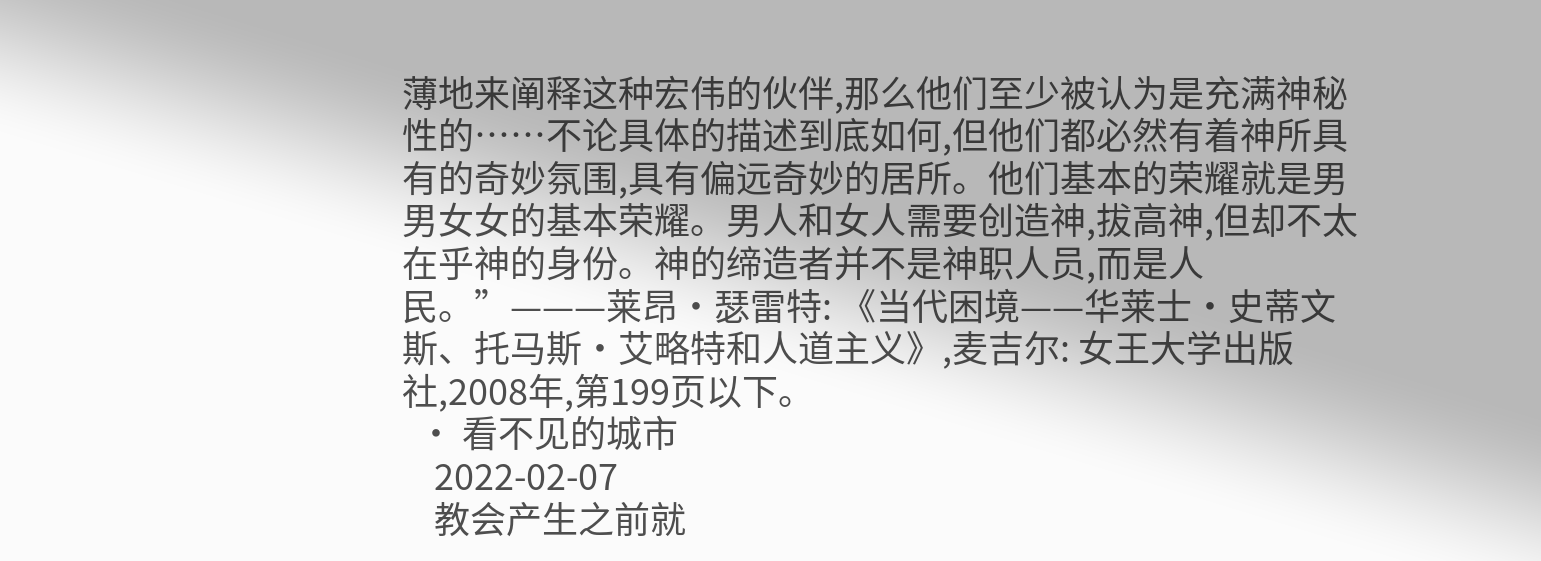薄地来阐释这种宏伟的伙伴,那么他们至少被认为是充满神秘性的……不论具体的描述到底如何,但他们都必然有着神所具有的奇妙氛围,具有偏远奇妙的居所。他们基本的荣耀就是男男女女的基本荣耀。男人和女人需要创造神,拔高神,但却不太在乎神的身份。神的缔造者并不是神职人员,而是人民。”———莱昂·瑟雷特: 《当代困境——华莱士·史蒂文斯、托马斯·艾略特和人道主义》,麦吉尔: 女王大学出版社,2008年,第199页以下。
  • 看不见的城市
    2022-02-07
    教会产生之前就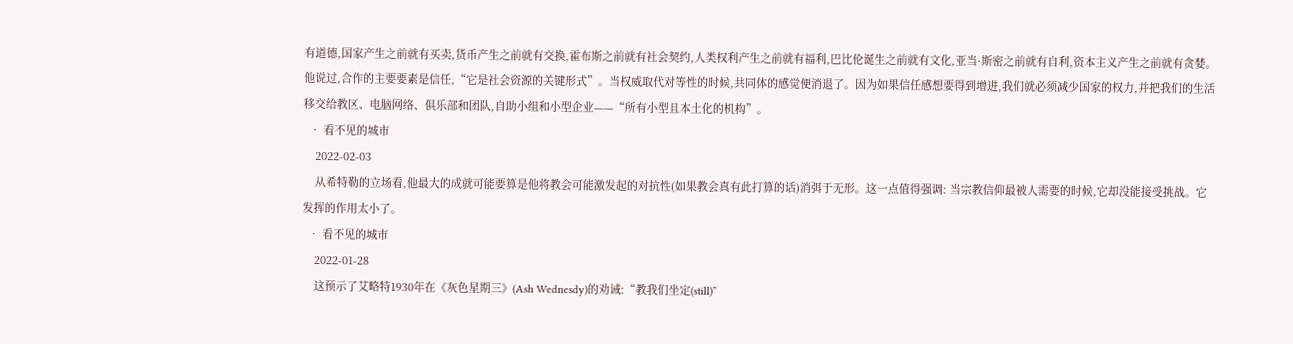有道德,国家产生之前就有买卖,货币产生之前就有交换,霍布斯之前就有社会契约,人类权利产生之前就有福利,巴比伦诞生之前就有文化,亚当·斯密之前就有自利,资本主义产生之前就有贪婪。他说过,合作的主要要素是信任,“它是社会资源的关键形式”。当权威取代对等性的时候,共同体的感觉便消退了。因为如果信任感想要得到增进,我们就必须减少国家的权力,并把我们的生活移交给教区、电脑网络、俱乐部和团队,自助小组和小型企业——“所有小型且本土化的机构”。
  • 看不见的城市
    2022-02-03
    从希特勒的立场看,他最大的成就可能要算是他将教会可能激发起的对抗性(如果教会真有此打算的话)消弭于无形。这一点值得强调: 当宗教信仰最被人需要的时候,它却没能接受挑战。它发挥的作用太小了。
  • 看不见的城市
    2022-01-28
    这预示了艾略特1930年在《灰色星期三》(Ash Wednesdy)的劝诫:“教我们坐定(still)”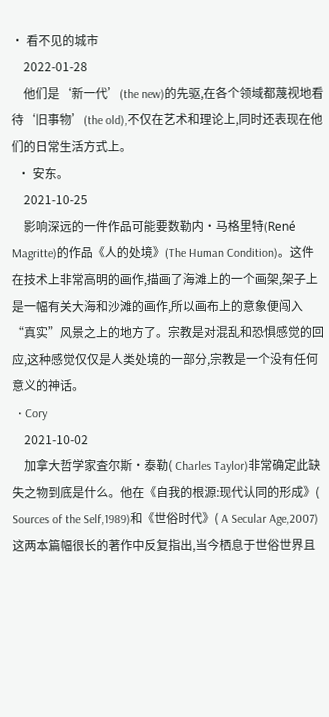• 看不见的城市
    2022-01-28
    他们是‘新一代’(the new)的先驱,在各个领域都蔑视地看待‘旧事物’(the old),不仅在艺术和理论上,同时还表现在他们的日常生活方式上。
  • 安东。
    2021-10-25
    影响深远的一件作品可能要数勒内·马格里特(René Magritte)的作品《人的处境》(The Human Condition)。这件在技术上非常高明的画作,描画了海滩上的一个画架,架子上是一幅有关大海和沙滩的画作,所以画布上的意象便闯入“真实”风景之上的地方了。宗教是对混乱和恐惧感觉的回应,这种感觉仅仅是人类处境的一部分,宗教是一个没有任何意义的神话。
  • Cory
    2021-10-02
    加拿大哲学家査尔斯・泰勒( Charles Taylor)非常确定此缺失之物到底是什么。他在《自我的根源:现代认同的形成》( Sources of the Self,1989)和《世俗时代》( A Secular Age,2007)这两本篇幅很长的著作中反复指出,当今栖息于世俗世界且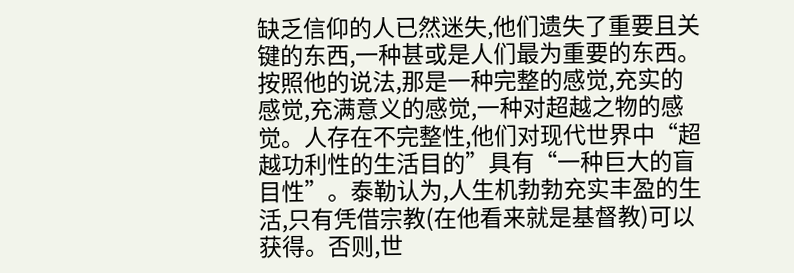缺乏信仰的人已然迷失,他们遗失了重要且关键的东西,一种甚或是人们最为重要的东西。按照他的说法,那是一种完整的感觉,充实的感觉,充满意义的感觉,一种对超越之物的感觉。人存在不完整性,他们对现代世界中“超越功利性的生活目的”具有“一种巨大的盲目性”。泰勒认为,人生机勃勃充实丰盈的生活,只有凭借宗教(在他看来就是基督教)可以获得。否则,世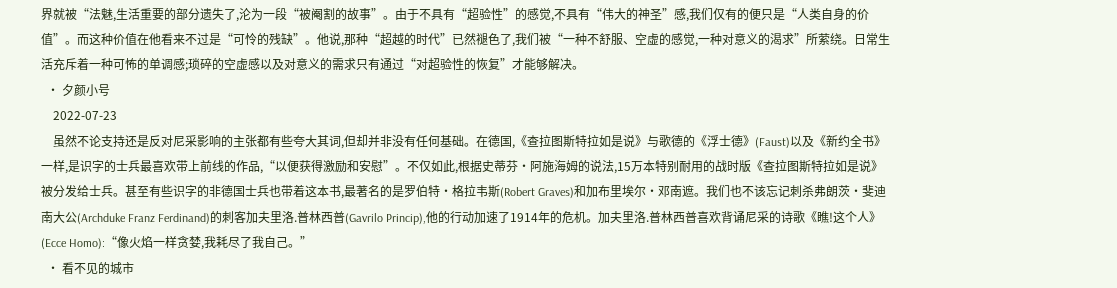界就被“法魅,生活重要的部分遗失了,沦为一段“被阉割的故事”。由于不具有“超验性”的感觉,不具有“伟大的神圣”感,我们仅有的便只是“人类自身的价值”。而这种价值在他看来不过是“可怜的残缺”。他说,那种“超越的时代”已然褪色了,我们被“一种不舒服、空虚的感觉,一种对意义的渴求”所萦绕。日常生活充斥着一种可怖的单调感;琐碎的空虚感以及对意义的需求只有通过“对超验性的恢复”才能够解决。
  • 夕颜小号
    2022-07-23
    虽然不论支持还是反对尼采影响的主张都有些夸大其词,但却并非没有任何基础。在德国,《查拉图斯特拉如是说》与歌德的《浮士德》(Faust)以及《新约全书》一样,是识字的士兵最喜欢带上前线的作品,“以便获得激励和安慰”。不仅如此,根据史蒂芬·阿施海姆的说法,15万本特别耐用的战时版《查拉图斯特拉如是说》被分发给士兵。甚至有些识字的非德国士兵也带着这本书,最著名的是罗伯特·格拉韦斯(Robert Graves)和加布里埃尔·邓南遮。我们也不该忘记刺杀弗朗茨·斐迪南大公(Archduke Franz Ferdinand)的刺客加夫里洛.普林西普(Gavrilo Princip),他的行动加速了1914年的危机。加夫里洛.普林西普喜欢背诵尼采的诗歌《瞧!这个人》(Ecce Homo):“像火焰一样贪婪,我耗尽了我自己。”
  • 看不见的城市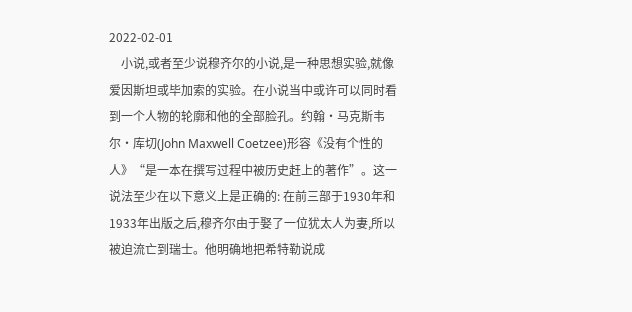2022-02-01
    小说,或者至少说穆齐尔的小说,是一种思想实验,就像爱因斯坦或毕加索的实验。在小说当中或许可以同时看到一个人物的轮廓和他的全部脸孔。约翰·马克斯韦尔·库切(John Maxwell Coetzee)形容《没有个性的人》“是一本在撰写过程中被历史赶上的著作”。这一说法至少在以下意义上是正确的: 在前三部于1930年和1933年出版之后,穆齐尔由于娶了一位犹太人为妻,所以被迫流亡到瑞士。他明确地把希特勒说成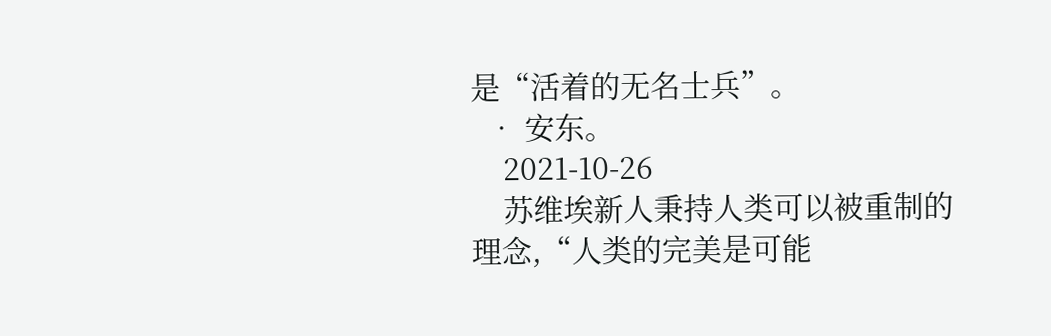是“活着的无名士兵”。
  • 安东。
    2021-10-26
    苏维埃新人秉持人类可以被重制的理念,“人类的完美是可能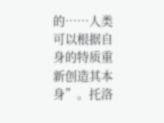的……人类可以根据自身的特质重新创造其本身”。托洛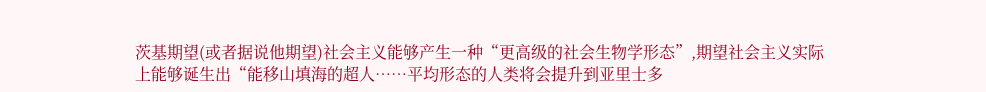茨基期望(或者据说他期望)社会主义能够产生一种“更高级的社会生物学形态”,期望社会主义实际上能够诞生出“能移山填海的超人……平均形态的人类将会提升到亚里士多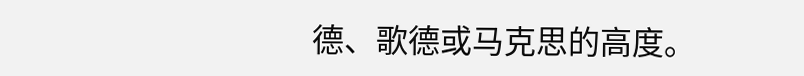德、歌德或马克思的高度。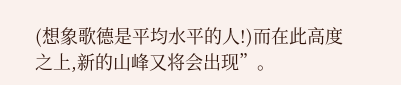(想象歌德是平均水平的人!)而在此高度之上,新的山峰又将会出现”。